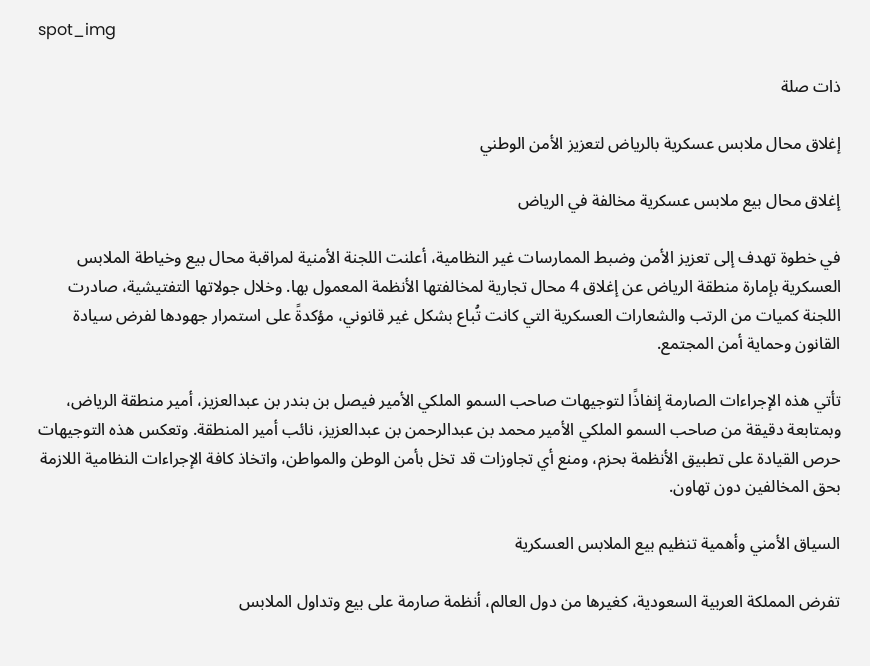spot_img

ذات صلة

إغلاق محال ملابس عسكرية بالرياض لتعزيز الأمن الوطني

إغلاق محال بيع ملابس عسكرية مخالفة في الرياض

في خطوة تهدف إلى تعزيز الأمن وضبط الممارسات غير النظامية، أعلنت اللجنة الأمنية لمراقبة محال بيع وخياطة الملابس العسكرية بإمارة منطقة الرياض عن إغلاق 4 محال تجارية لمخالفتها الأنظمة المعمول بها. وخلال جولاتها التفتيشية، صادرت اللجنة كميات من الرتب والشعارات العسكرية التي كانت تُباع بشكل غير قانوني، مؤكدةً على استمرار جهودها لفرض سيادة القانون وحماية أمن المجتمع.

تأتي هذه الإجراءات الصارمة إنفاذًا لتوجيهات صاحب السمو الملكي الأمير فيصل بن بندر بن عبدالعزيز، أمير منطقة الرياض، وبمتابعة دقيقة من صاحب السمو الملكي الأمير محمد بن عبدالرحمن بن عبدالعزيز، نائب أمير المنطقة. وتعكس هذه التوجيهات حرص القيادة على تطبيق الأنظمة بحزم، ومنع أي تجاوزات قد تخل بأمن الوطن والمواطن، واتخاذ كافة الإجراءات النظامية اللازمة بحق المخالفين دون تهاون.

السياق الأمني وأهمية تنظيم بيع الملابس العسكرية

تفرض المملكة العربية السعودية، كغيرها من دول العالم، أنظمة صارمة على بيع وتداول الملابس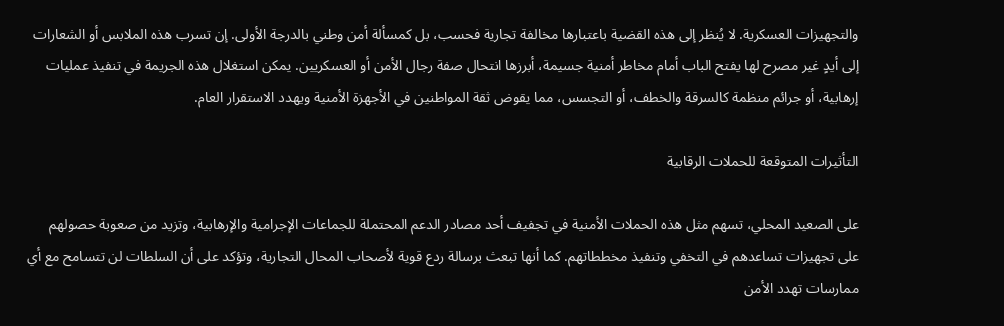والتجهيزات العسكرية. لا يُنظر إلى هذه القضية باعتبارها مخالفة تجارية فحسب، بل كمسألة أمن وطني بالدرجة الأولى. إن تسرب هذه الملابس أو الشعارات إلى أيدٍ غير مصرح لها يفتح الباب أمام مخاطر أمنية جسيمة، أبرزها انتحال صفة رجال الأمن أو العسكريين. يمكن استغلال هذه الجريمة في تنفيذ عمليات إرهابية، أو جرائم منظمة كالسرقة والخطف، أو التجسس، مما يقوض ثقة المواطنين في الأجهزة الأمنية ويهدد الاستقرار العام.

التأثيرات المتوقعة للحملات الرقابية

على الصعيد المحلي، تسهم مثل هذه الحملات الأمنية في تجفيف أحد مصادر الدعم المحتملة للجماعات الإجرامية والإرهابية، وتزيد من صعوبة حصولهم على تجهيزات تساعدهم في التخفي وتنفيذ مخططاتهم. كما أنها تبعث برسالة ردع قوية لأصحاب المحال التجارية، وتؤكد على أن السلطات لن تتسامح مع أي ممارسات تهدد الأمن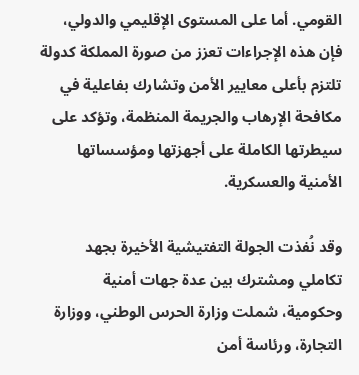القومي. أما على المستوى الإقليمي والدولي، فإن هذه الإجراءات تعزز من صورة المملكة كدولة تلتزم بأعلى معايير الأمن وتشارك بفاعلية في مكافحة الإرهاب والجريمة المنظمة، وتؤكد على سيطرتها الكاملة على أجهزتها ومؤسساتها الأمنية والعسكرية.

وقد نُفذت الجولة التفتيشية الأخيرة بجهد تكاملي ومشترك بين عدة جهات أمنية وحكومية، شملت وزارة الحرس الوطني، ووزارة التجارة، ورئاسة أمن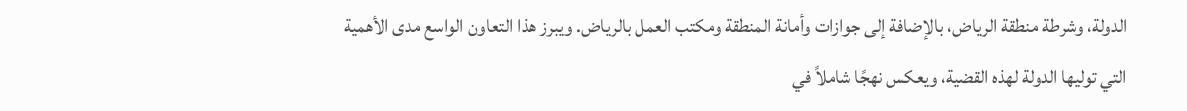الدولة، وشرطة منطقة الرياض، بالإضافة إلى جوازات وأمانة المنطقة ومكتب العمل بالرياض. ويبرز هذا التعاون الواسع مدى الأهمية التي توليها الدولة لهذه القضية، ويعكس نهجًا شاملاً في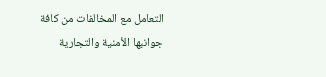التعامل مع المخالفات من كافة جوانبها الأمنية والتجارية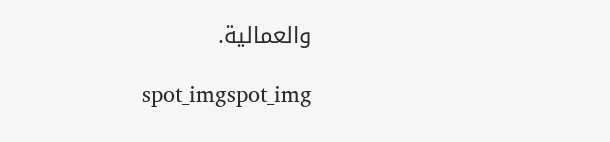والعمالية.

spot_imgspot_img